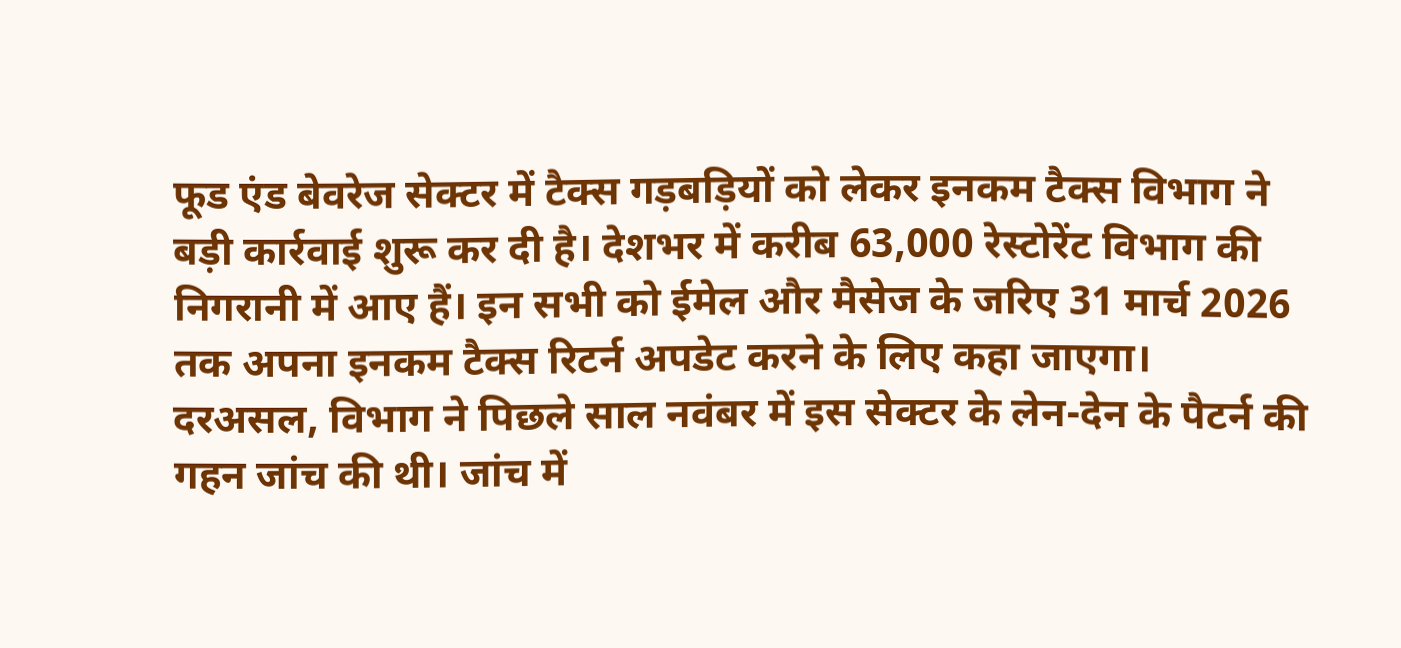फूड एंड बेवरेज सेक्टर में टैक्स गड़बड़ियों को लेकर इनकम टैक्स विभाग ने बड़ी कार्रवाई शुरू कर दी है। देशभर में करीब 63,000 रेस्टोरेंट विभाग की निगरानी में आए हैं। इन सभी को ईमेल और मैसेज के जरिए 31 मार्च 2026 तक अपना इनकम टैक्स रिटर्न अपडेट करने के लिए कहा जाएगा।
दरअसल, विभाग ने पिछले साल नवंबर में इस सेक्टर के लेन-देन के पैटर्न की गहन जांच की थी। जांच में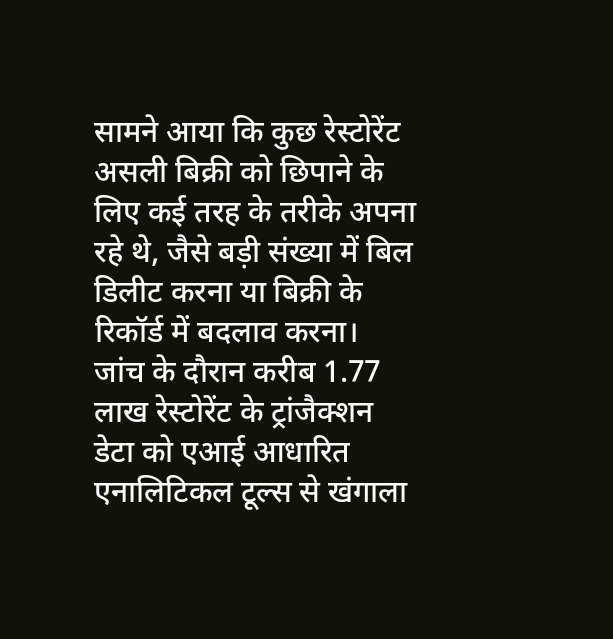सामने आया कि कुछ रेस्टोरेंट असली बिक्री को छिपाने के लिए कई तरह के तरीके अपना रहे थे, जैसे बड़ी संख्या में बिल डिलीट करना या बिक्री के रिकॉर्ड में बदलाव करना।
जांच के दौरान करीब 1.77 लाख रेस्टोरेंट के ट्रांजैक्शन डेटा को एआई आधारित एनालिटिकल टूल्स से खंगाला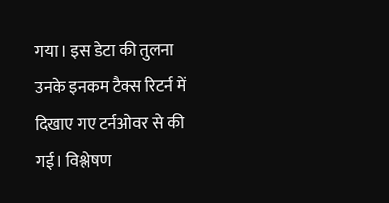गया। इस डेटा की तुलना उनके इनकम टैक्स रिटर्न में दिखाए गए टर्नओवर से की गई। विश्लेषण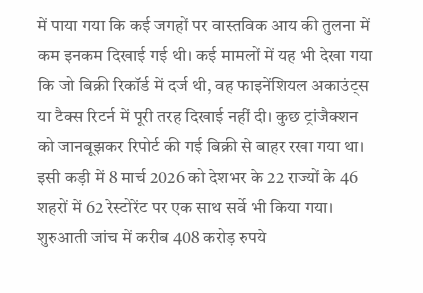में पाया गया कि कई जगहों पर वास्तविक आय की तुलना में कम इनकम दिखाई गई थी। कई मामलों में यह भी देखा गया कि जो बिक्री रिकॉर्ड में दर्ज थी, वह फाइनेंशियल अकाउंट्स या टैक्स रिटर्न में पूरी तरह दिखाई नहीं दी। कुछ ट्रांजैक्शन को जानबूझकर रिपोर्ट की गई बिक्री से बाहर रखा गया था।
इसी कड़ी में 8 मार्च 2026 को देशभर के 22 राज्यों के 46 शहरों में 62 रेस्टोरेंट पर एक साथ सर्वे भी किया गया। शुरुआती जांच में करीब 408 करोड़ रुपये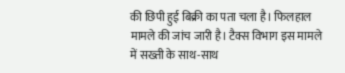की छिपी हुई बिक्री का पता चला है। फिलहाल मामले की जांच जारी है। टैक्स विभाग इस मामले में सख्ती के साथ-साथ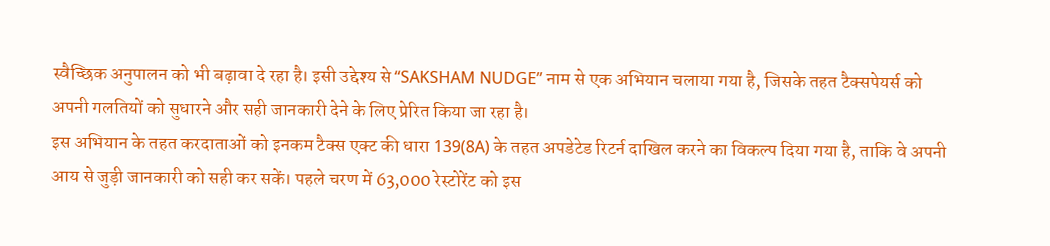स्वैच्छिक अनुपालन को भी बढ़ावा दे रहा है। इसी उद्देश्य से “SAKSHAM NUDGE” नाम से एक अभियान चलाया गया है, जिसके तहत टैक्सपेयर्स को अपनी गलतियों को सुधारने और सही जानकारी देने के लिए प्रेरित किया जा रहा है।
इस अभियान के तहत करदाताओं को इनकम टैक्स एक्ट की धारा 139(8A) के तहत अपडेटेड रिटर्न दाखिल करने का विकल्प दिया गया है, ताकि वे अपनी आय से जुड़ी जानकारी को सही कर सकें। पहले चरण में 63,000 रेस्टोरेंट को इस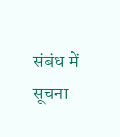संबंध में सूचना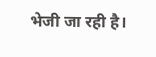भेजी जा रही है।